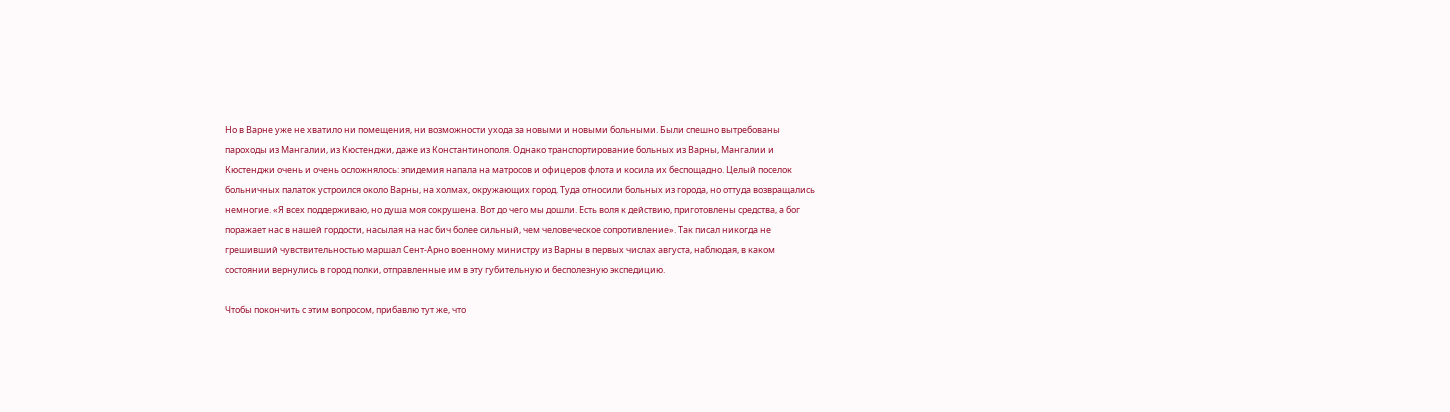Но в Варне уже не хватило ни помещения, ни возможности ухода за новыми и новыми больными. Были спешно вытребованы пароходы из Мангалии, из Кюстенджи, даже из Константинополя. Однако транспортирование больных из Варны, Мангалии и Кюстенджи очень и очень осложнялось: эпидемия напала на матросов и офицеров флота и косила их беспощадно. Целый поселок больничных палаток устроился около Варны, на холмах, окружающих город. Туда относили больных из города, но оттуда возвращались немногие. «Я всех поддерживаю, но душа моя сокрушена. Вот до чего мы дошли. Есть воля к действию, приготовлены средства, а бог поражает нас в нашей гордости, насылая на нас бич более сильный, чем человеческое сопротивление». Так писал никогда не грешивший чувствительностью маршал Сент-Арно военному министру из Варны в первых числах августа, наблюдая, в каком состоянии вернулись в город полки, отправленные им в эту губительную и бесполезную экспедицию.

Чтобы покончить с этим вопросом, прибавлю тут же, что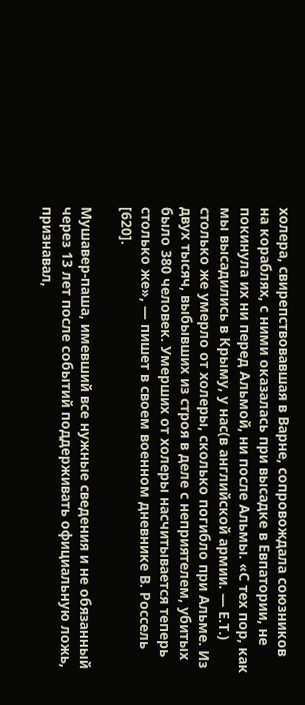холера, свирепствовавшая в Варне, сопровождала союзников на кораблях, с ними оказалась при высадке в Евпатории, не покинула их ни перед Альмой, ни после Альмы. «С тех пор, как мы высадились в Крыму, у нас(в английской армии. — Е.Т.) столько же умерло от холеры, сколько погибло при Альме. Из двух тысяч, выбывших из строя в деле с неприятелем, убитых было 380 человек. Умерших от холеры насчитывается теперь столько же», — пишет в своем военном дневнике В. Россель [620].

Мушавер-паша, имевший все нужные сведения и не обязанный через 13 лет после событий поддерживать официальную ложь, признавал,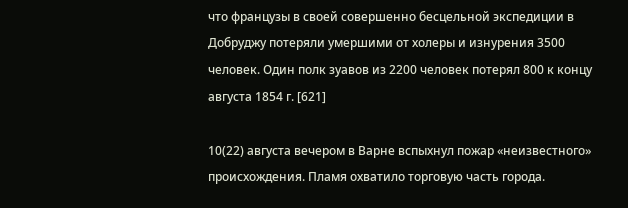что французы в своей совершенно бесцельной экспедиции в Добруджу потеряли умершими от холеры и изнурения 3500 человек. Один полк зуавов из 2200 человек потерял 800 к концу августа 1854 г. [621]

10(22) августа вечером в Варне вспыхнул пожар «неизвестного» происхождения. Пламя охватило торговую часть города.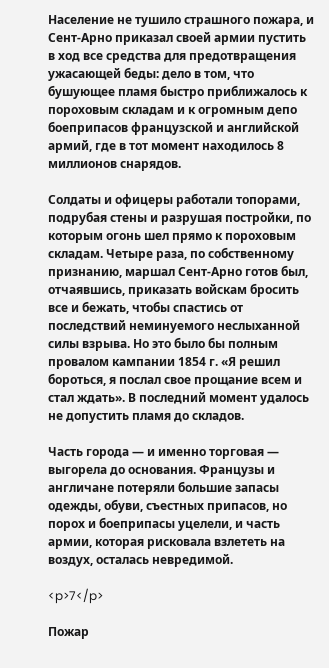Население не тушило страшного пожара, и Сент-Арно приказал своей армии пустить в ход все средства для предотвращения ужасающей беды: дело в том, что бушующее пламя быстро приближалось к пороховым складам и к огромным депо боеприпасов французской и английской армий, где в тот момент находилось 8 миллионов снарядов.

Солдаты и офицеры работали топорами, подрубая стены и разрушая постройки, по которым огонь шел прямо к пороховым складам. Четыре раза, по собственному признанию, маршал Сент-Арно готов был, отчаявшись, приказать войскам бросить все и бежать, чтобы спастись от последствий неминуемого неслыханной силы взрыва. Но это было бы полным провалом кампании 1854 г. «Я решил бороться, я послал свое прощание всем и стал ждать». В последний момент удалось не допустить пламя до складов.

Часть города — и именно торговая — выгорела до основания. Французы и англичане потеряли большие запасы одежды, обуви, съестных припасов, но порох и боеприпасы уцелели, и часть армии, которая рисковала взлететь на воздух, осталась невредимой.

<p>7</p>

Пожар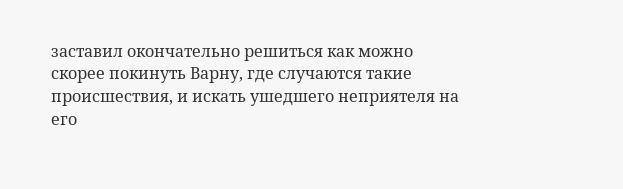заставил окончательно решиться как можно скорее покинуть Варну, где случаются такие происшествия, и искать ушедшего неприятеля на его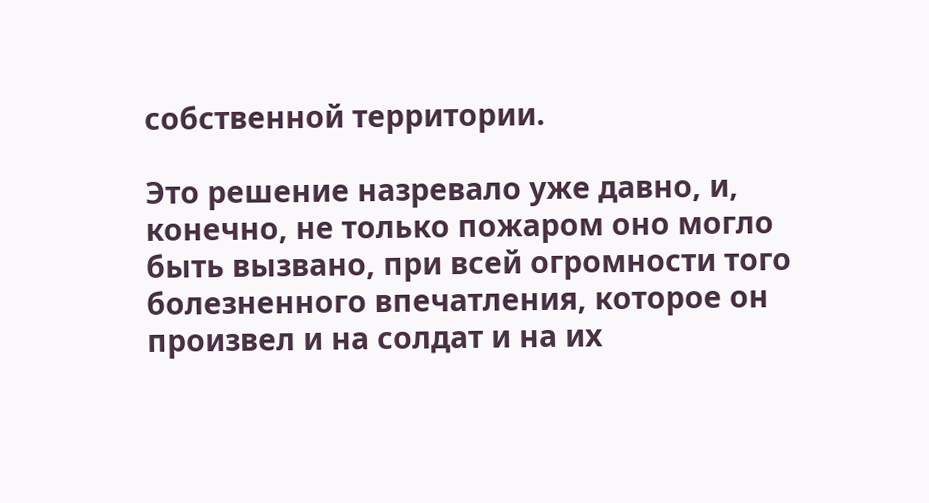собственной территории.

Это решение назревало уже давно, и, конечно, не только пожаром оно могло быть вызвано, при всей огромности того болезненного впечатления, которое он произвел и на солдат и на их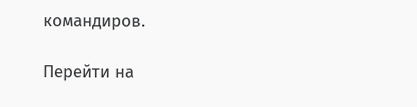командиров.

Перейти на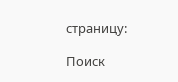страницу:

Поиск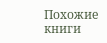Похожие книги